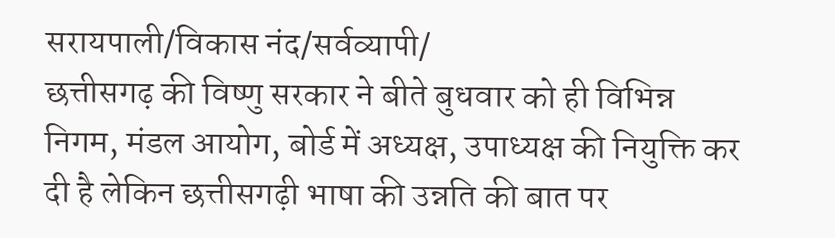सरायपाली/विकास नंद/सर्वव्यापी/
छत्तीसगढ़ की विष्णु सरकार ने बीते बुधवार को ही विभिन्न निगम, मंडल आयोग, बोर्ड में अध्यक्ष, उपाध्यक्ष की नियुक्ति कर दी है लेकिन छत्तीसगढ़ी भाषा की उन्नति की बात पर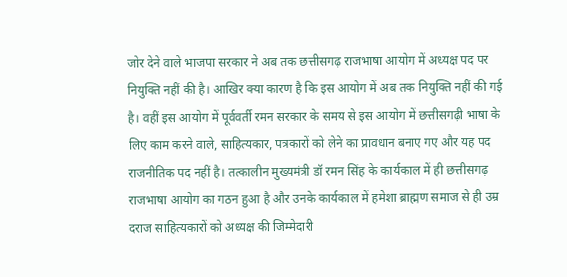जोर देने वाले भाजपा सरकार ने अब तक छत्तीसगढ़ राजभाषा आयोग में अध्यक्ष पद पर नियुक्ति नहीं की है। आखिर क्या कारण है कि इस आयोग में अब तक नियुक्ति नहीं की गई है। वहीं इस आयोग में पूर्ववर्ती रमन सरकार के समय से इस आयोग में छत्तीसगढ़ी भाषा के लिए काम करने वाले, साहित्यकार, पत्रकारों को लेने का प्रावधान बनाए गए और यह पद राजनीतिक पद नहीं है। तत्कालीन मुख्यमंत्री डॉ रमन सिंह के कार्यकाल में ही छत्तीसगढ़ राजभाषा आयोग का गठन हुआ है और उनके कार्यकाल में हमेशा ब्राह्मण समाज से ही उम्र दराज साहित्यकारों को अध्यक्ष की जिम्मेदारी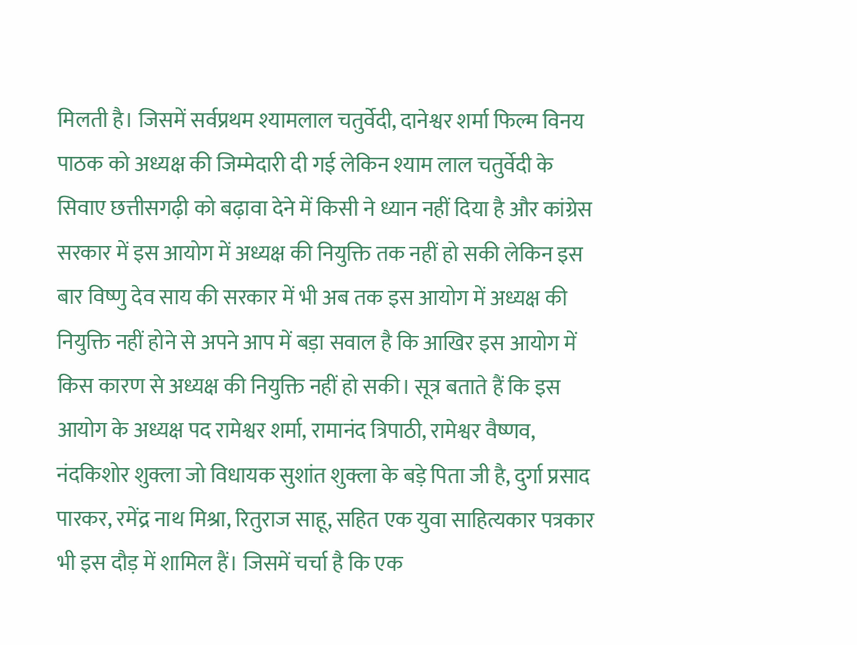मिलती है। जिसमें सर्वप्रथम श्यामलाल चतुर्वेदी, दानेश्वर शर्मा फिल्म विनय पाठक को अध्यक्ष की जिम्मेदारी दी गई लेकिन श्याम लाल चतुर्वेदी के सिवाए छत्तीसगढ़ी को बढ़ावा देने में किसी ने ध्यान नहीं दिया है और कांग्रेस सरकार में इस आयोग में अध्यक्ष की नियुक्ति तक नहीं हो सकी लेकिन इस बार विष्णु देव साय की सरकार में भी अब तक इस आयोग में अध्यक्ष की नियुक्ति नहीं होने से अपने आप में बड़ा सवाल है कि आखिर इस आयोग में किस कारण से अध्यक्ष की नियुक्ति नहीं हो सकी। सूत्र बताते हैं कि इस आयोग के अध्यक्ष पद रामेश्वर शर्मा, रामानंद त्रिपाठी, रामेश्वर वैष्णव, नंदकिशोर शुक्ला जो विधायक सुशांत शुक्ला के बड़े पिता जी है, दुर्गा प्रसाद पारकर, रमेंद्र नाथ मिश्रा, रितुराज साहू, सहित एक युवा साहित्यकार पत्रकार भी इस दौड़ में शामिल हैं। जिसमें चर्चा है कि एक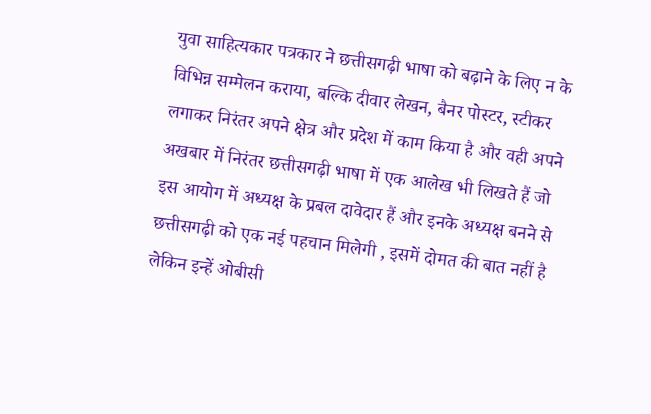युवा साहित्यकार पत्रकार ने छत्तीसगढ़ी भाषा को बढ़ाने के लिए न के विभिन्न सम्मेलन कराया, बल्कि दीवार लेखन, बैनर पोस्टर, स्टीकर लगाकर निरंतर अपने क्षेत्र और प्रदेश में काम किया है और वही अपने अखबार में निरंतर छत्तीसगढ़ी भाषा में एक आलेख भी लिखते हैं जो इस आयोग में अध्यक्ष के प्रबल दावेदार हैं और इनके अध्यक्ष बनने से छत्तीसगढ़ी को एक नई पहचान मिलेगी , इसमें दोमत की बात नहीं है लेकिन इन्हें ओबीसी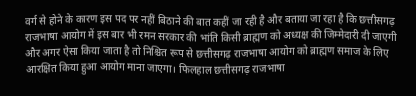वर्ग से होने के कारण इस पद पर नहीं बिठाने की बात कहीं जा रही है और बताया जा रहा है कि छत्तीसगढ़ राजभाषा आयोग में इस बार भी रमन सरकार की भांति किसी ब्राह्मण को अध्यक्ष की जिम्मेदारी दी जाएगी और अगर ऐसा किया जाता है तो निश्चित रूप से छत्तीसगढ़ राजभाषा आयोग को ब्राह्मण समाज के लिए आरक्षित किया हुआ आयोग माना जाएगा। फिलहाल छत्तीसगढ़ राजभाषा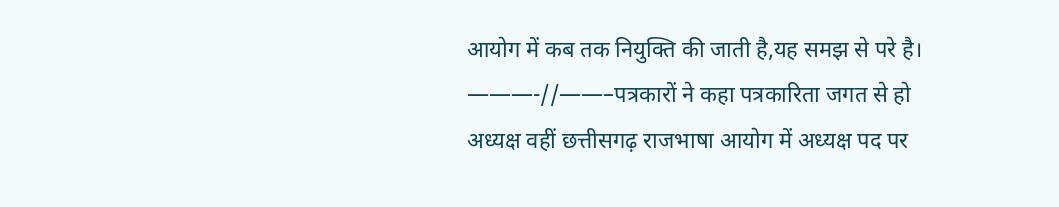आयोग में कब तक नियुक्ति की जाती है,यह समझ से परे है। ———-//——–पत्रकारों ने कहा पत्रकारिता जगत से हो अध्यक्ष वहीं छत्तीसगढ़ राजभाषा आयोग में अध्यक्ष पद पर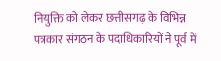नियुक्ति को लेकर छत्तीसगढ़ के विभिन्न पत्रकार संगठन के पदाधिकारियों ने पूर्व में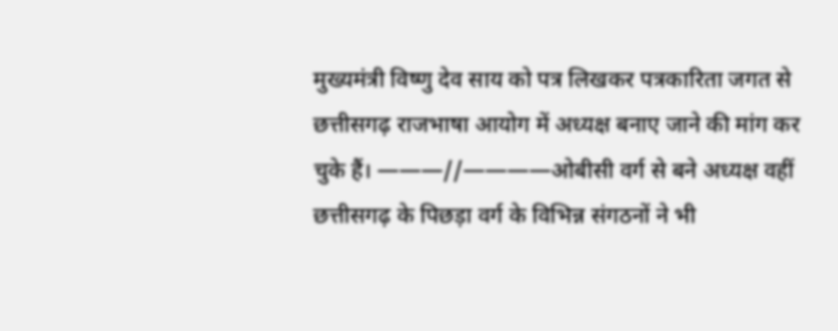मुख्यमंत्री विष्णु देव साय को पत्र लिखकर पत्रकारिता जगत से छत्तीसगढ़ राजभाषा आयोग में अध्यक्ष बनाए जाने की मांग कर चुके हैं। ———//————ओबीसी वर्ग से बने अध्यक्ष वहीं छत्तीसगढ़ के पिछड़ा वर्ग के विभिन्न संगठनों ने भी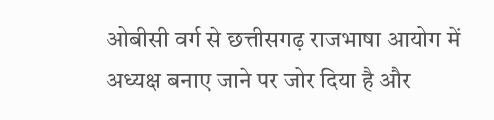ओबीसी वर्ग से छत्तीसगढ़ राजभाषा आयोग में अध्यक्ष बनाए जाने पर जोर दिया है और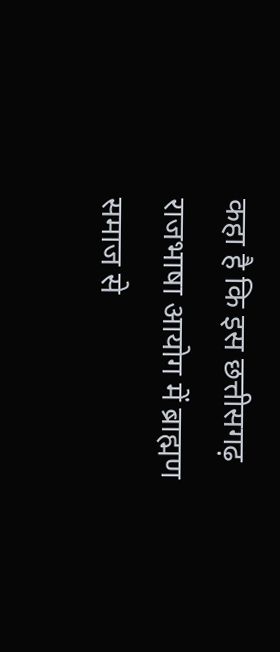कहा है कि इस छत्तीसगढ़ राजभाषा आयोग में ब्राह्मण समाज से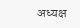अध्यक्ष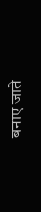बनाए जाते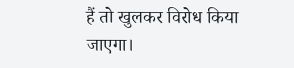हैं तो खुलकर विरोध किया जाएगा।